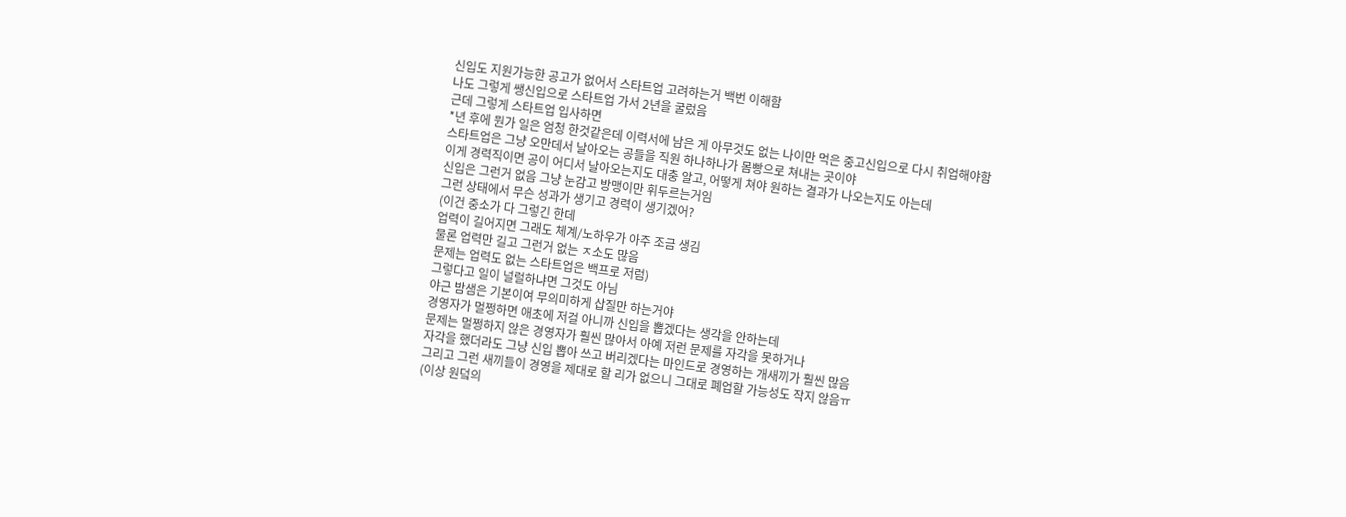신입도 지원가능한 공고가 없어서 스타트업 고려하는거 백번 이해함
나도 그렇게 쌩신입으로 스타트업 가서 2년을 굴렀음
근데 그렇게 스타트업 입사하면
*년 후에 뭔가 일은 엄청 한것같은데 이력서에 남은 게 아무것도 없는 나이만 먹은 중고신입으로 다시 취업해야함
스타트업은 그냥 오만데서 날아오는 공들을 직원 하나하나가 몸빵으로 쳐내는 곳이야
이게 경력직이면 공이 어디서 날아오는지도 대충 알고, 어떻게 쳐야 원하는 결과가 나오는지도 아는데
신입은 그런거 없음 그냥 눈감고 방맹이만 휘두르는거임
그런 상태에서 무슨 성과가 생기고 경력이 생기겠어?
(이건 중소가 다 그렇긴 한데
업력이 길어지면 그래도 체계/노하우가 아주 조금 생김
물론 업력만 길고 그런거 없는 ㅈ소도 많음
문제는 업력도 없는 스타트업은 백프로 저럼)
그렇다고 일이 널럴하냐면 그것도 아님
야근 밤샘은 기본이여 무의미하게 삽질만 하는거야
경영자가 멀쩡하면 애초에 저걸 아니까 신입을 뽑겠다는 생각을 안하는데
문제는 멀쩡하지 않은 경영자가 훨씬 많아서 아예 저런 문제를 자각을 못하거나
자각을 했더라도 그냥 신입 뽑아 쓰고 버리겠다는 마인드로 경영하는 개새끼가 훨씬 많음
그리고 그런 새끼들이 경영을 제대로 할 리가 없으니 그대로 폐업할 가능성도 작지 않음ㅠ
(이상 원덬의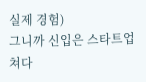실제 경험)
그니까 신입은 스타트업 쳐다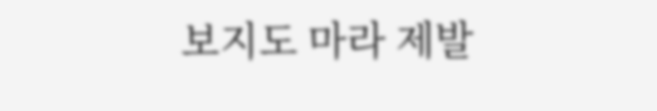보지도 마라 제발